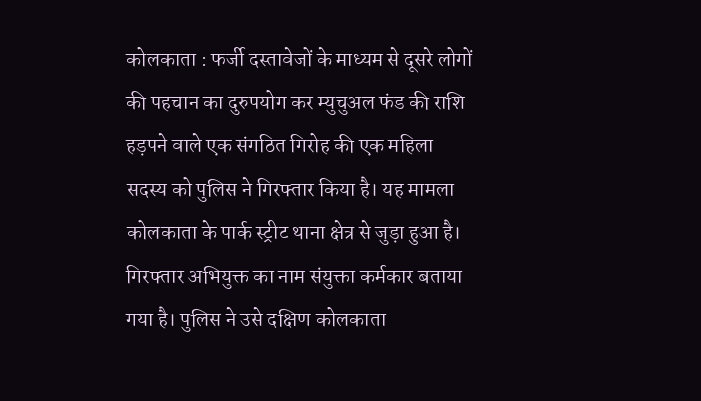कोलकाता : फर्जी दस्तावेजों के माध्यम से दूसरे लोगों की पहचान का दुरुपयोग कर म्युचुअल फंड की राशि हड़पने वाले एक संगठित गिरोह की एक महिला सदस्य को पुलिस ने गिरफ्तार किया है। यह मामला कोलकाता के पार्क स्ट्रीट थाना क्षेत्र से जुड़ा हुआ है। गिरफ्तार अभियुक्त का नाम संयुक्ता कर्मकार बताया गया है। पुलिस ने उसे दक्षिण कोलकाता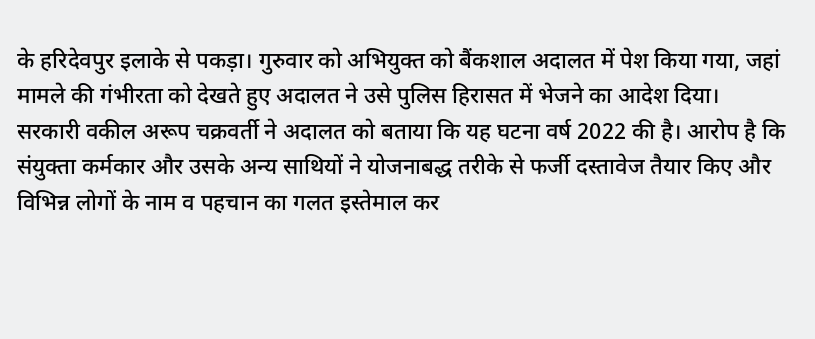के हरिदेवपुर इलाके से पकड़ा। गुरुवार को अभियुक्त को बैंकशाल अदालत में पेश किया गया, जहां मामले की गंभीरता को देखते हुए अदालत ने उसे पुलिस हिरासत में भेजने का आदेश दिया।
सरकारी वकील अरूप चक्रवर्ती ने अदालत को बताया कि यह घटना वर्ष 2022 की है। आरोप है कि संयुक्ता कर्मकार और उसके अन्य साथियों ने योजनाबद्ध तरीके से फर्जी दस्तावेज तैयार किए और विभिन्न लोगों के नाम व पहचान का गलत इस्तेमाल कर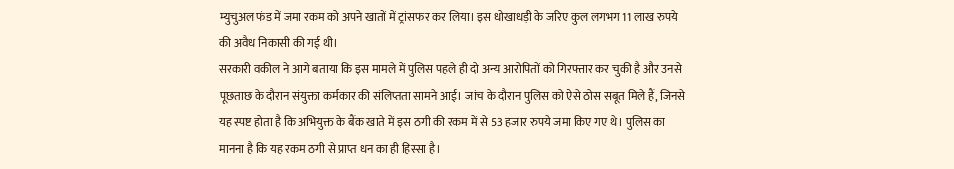म्युचुअल फंड में जमा रकम को अपने खातों में ट्रांसफर कर लिया। इस धोखाधड़ी के जरिए कुल लगभग 11 लाख रुपये की अवैध निकासी की गई थी।
सरकारी वकील ने आगे बताया कि इस मामले में पुलिस पहले ही दो अन्य आरोपितों को गिरफ्तार कर चुकी है और उनसे पूछताछ के दौरान संयुक्ता कर्मकार की संलिप्तता सामने आई। जांच के दौरान पुलिस को ऐसे ठोस सबूत मिले हैं, जिनसे यह स्पष्ट होता है कि अभियुक्त के बैंक खाते में इस ठगी की रकम में से 53 हजार रुपये जमा किए गए थे। पुलिस का मानना है कि यह रकम ठगी से प्राप्त धन का ही हिस्सा है।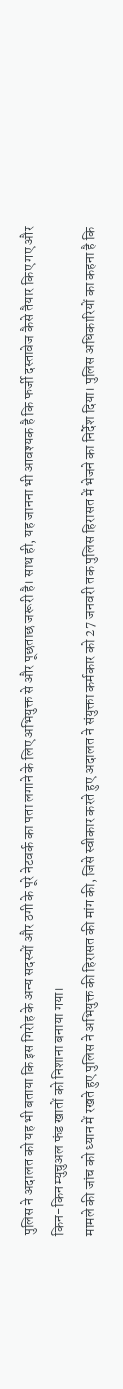पुलिस ने अदालत को यह भी बताया कि इस गिरोह के अन्य सदस्यों और ठगी के पूरे नेटवर्क का पता लगाने के लिए अभियुक्त से और पूछताछ जरूरी है। साथ ही, यह जानना भी आवश्यक है कि फर्जी दस्तावेज कैसे तैयार किए गए और किन-किन म्युचुअल फंड खातों को निशाना बनाया गया।
मामले की जांच को ध्यान में रखते हुए पुलिस ने अभियुक्त की हिरासत की मांग की, जिसे स्वीकार करते हुए अदालत ने संयुक्ता कर्मकार को 27 जनवरी तक पुलिस हिरासत में भेजने का निर्देश दिया। पुलिस अधिकारियों का कहना है कि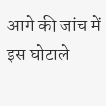आगे की जांच में इस घोटाले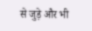से जुड़े और भी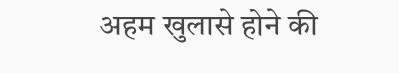अहम खुलासे होने की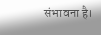संभावना है।